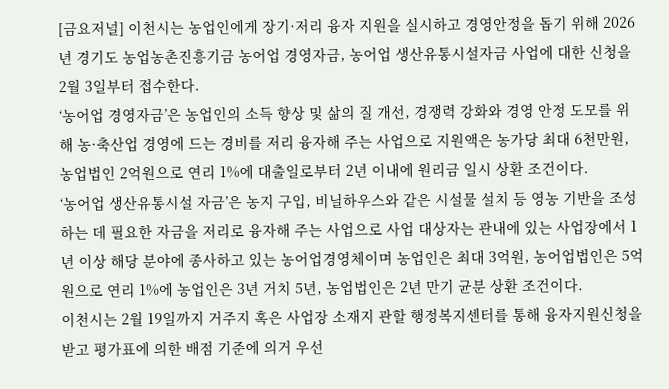[금요저널] 이천시는 농업인에게 장기·저리 융자 지원을 실시하고 경영안정을 돕기 위해 2026년 경기도 농업농촌진흥기금 농어업 경영자금, 농어업 생산유통시설자금 사업에 대한 신청을 2월 3일부터 접수한다.
‘농어업 경영자금’은 농업인의 소득 향상 및 삶의 질 개선, 경쟁력 강화와 경영 안정 도모를 위해 농·축산업 경영에 드는 경비를 저리 융자해 주는 사업으로 지원액은 농가당 최대 6천만원, 농업법인 2억원으로 연리 1%에 대출일로부터 2년 이내에 원리금 일시 상환 조건이다.
‘농어업 생산유통시설 자금’은 농지 구입, 비닐하우스와 같은 시설물 설치 등 영농 기반을 조성하는 데 필요한 자금을 저리로 융자해 주는 사업으로 사업 대상자는 관내에 있는 사업장에서 1년 이상 해당 분야에 종사하고 있는 농어업경영체이며 농업인은 최대 3억원, 농어업법인은 5억원으로 연리 1%에 농업인은 3년 거치 5년, 농업법인은 2년 만기 균분 상환 조건이다.
이천시는 2월 19일까지 거주지 혹은 사업장 소재지 관할 행정복지센터를 통해 융자지원신청을 받고 평가표에 의한 배점 기준에 의거 우선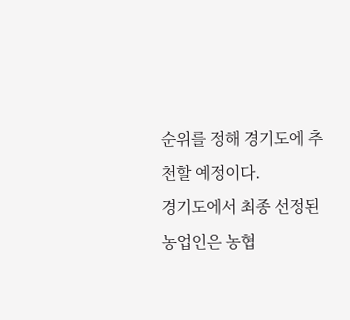순위를 정해 경기도에 추천할 예정이다.
경기도에서 최종 선정된 농업인은 농협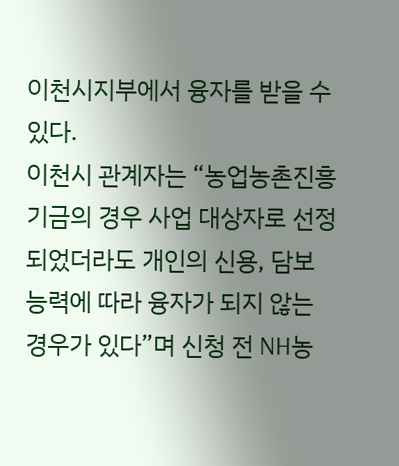이천시지부에서 융자를 받을 수 있다.
이천시 관계자는 “농업농촌진흥기금의 경우 사업 대상자로 선정되었더라도 개인의 신용, 담보 능력에 따라 융자가 되지 않는 경우가 있다”며 신청 전 NH농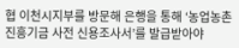협 이천시지부를 방문해 은행을 통해 ‘농업농촌진흥기금 사전 신용조사서’를 발급받아야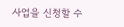사업을 신청할 수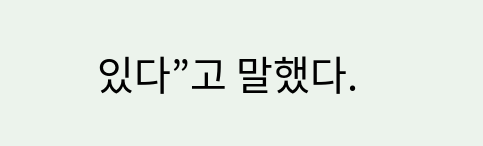있다”고 말했다.